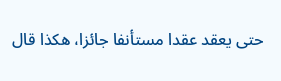حتى يعقد عقدا مستأنفا جائزا، هكذا قال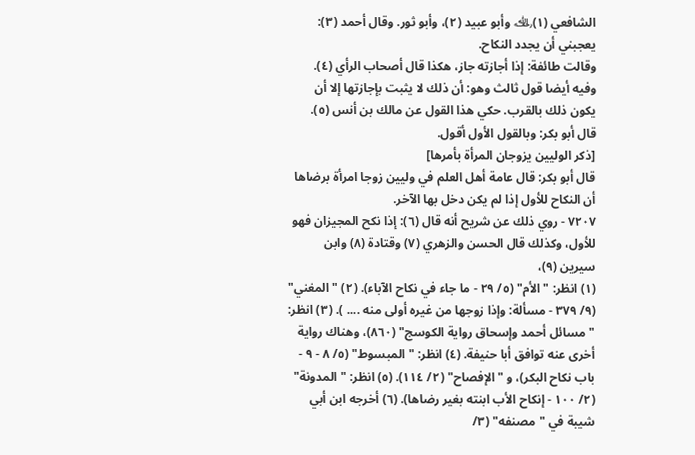الشافعي (١)﵀ وأبو عبيد (٢)، وأبو ثور. وقال أحمد (٣): يعجبني أن يجدد النكاح.
وقالت طائفة: إذا أجازته جاز، هكذا قال أصحاب الرأي (٤).
وفيه أيضا قول ثالث وهو: أن ذلك لا يثبت بإجازتها إلا أن يكون ذلك بالقرب. حكي هذا القول عن مالك بن أنس (٥).
قال أبو بكر: وبالقول الأول أقول.
[ذكر الوليين يزوجان المرأة بأمرها]
قال أبو بكر: قال عامة أهل العلم في وليين زوجا امرأة برضاها أن النكاح للأول إذا لم يكن دخل بها الآخر.
٧٢٠٧ - روي ذلك عن شريح أنه قال (٦): إذا نكح المجيزان فهو للأول، وكذلك قال الحسن والزهري (٧) وقتادة (٨) وابن سيرين (٩)،
(١) انظر: "الأم" (٥/ ٢٩ - ما جاء في نكاح الآباء). (٢) "المغني" (٩/ ٣٧٩ - مسألة: وإذا زوجها من غيره أولى منه .... ). (٣) انظر: "مسائل أحمد وإسحاق رواية الكوسج" (٨٦٠)، وهناك رواية أخرى عنه توافق أبا حنيفة. (٤) انظر: "المبسوط" (٥/ ٨ - ٩ - باب نكاح البكر)، و "الإفصاح" (٢/ ١١٤). (٥) انظر: "المدونة" (٢/ ١٠٠ - إنكاح الأب ابنته بغير رضاها). (٦) أخرجه ابن أبي شيبة في "مصنفه" (٣/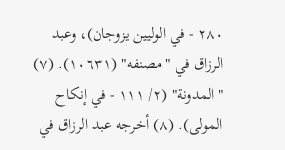٢٨٠ - في الوليين يزوجان)، وعبد الرزاق في "مصنفه" (١٠٦٣١). (٧) "المدونة" (٢/ ١١١ - في إنكاح المولى). (٨) أخرجه عبد الرزاق في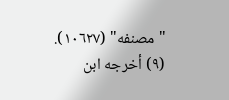"مصنفه" (١٠٦٢٧). (٩) أخرجه ابن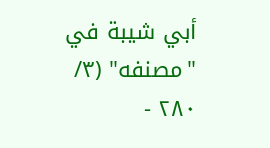أبي شيبة في "مصنفه" (٣/ ٢٨٠ -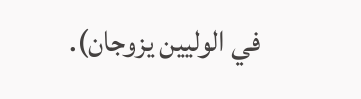في الوليين يزوجان).